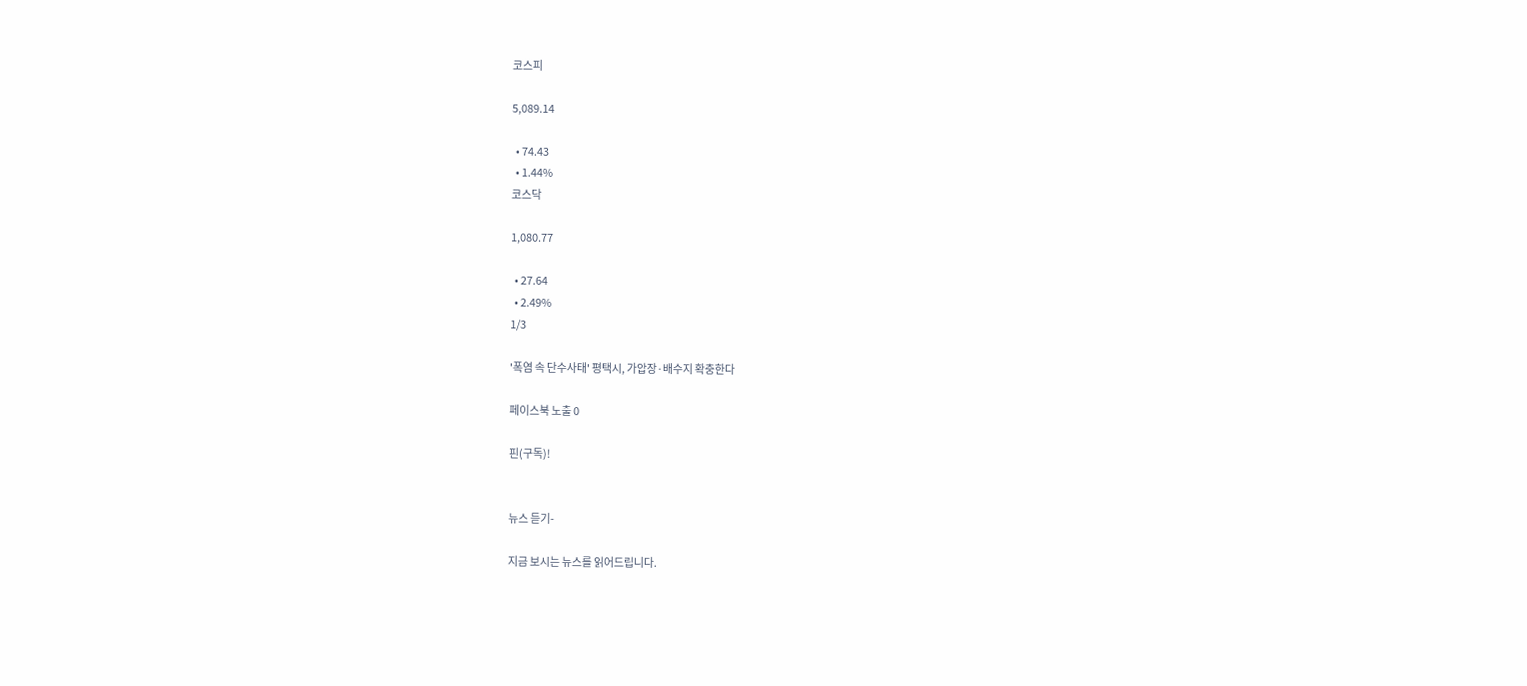코스피

5,089.14

  • 74.43
  • 1.44%
코스닥

1,080.77

  • 27.64
  • 2.49%
1/3

'폭염 속 단수사태' 평택시, 가압장·배수지 확충한다

페이스북 노출 0

핀(구독)!


뉴스 듣기-

지금 보시는 뉴스를 읽어드립니다.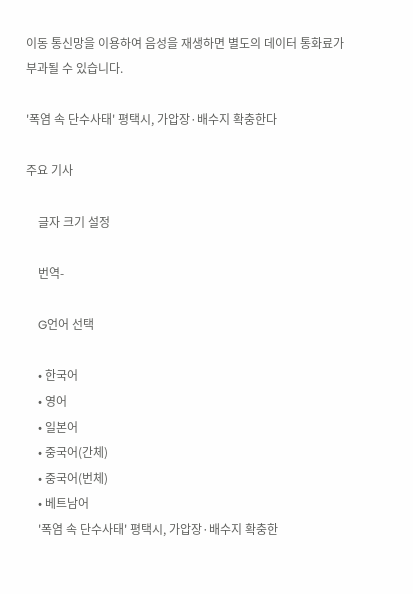이동 통신망을 이용하여 음성을 재생하면 별도의 데이터 통화료가 부과될 수 있습니다.

'폭염 속 단수사태' 평택시, 가압장·배수지 확충한다

주요 기사

    글자 크기 설정

    번역-

    G언어 선택

    • 한국어
    • 영어
    • 일본어
    • 중국어(간체)
    • 중국어(번체)
    • 베트남어
    '폭염 속 단수사태' 평택시, 가압장·배수지 확충한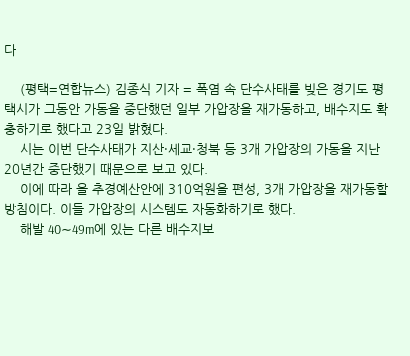다

    (평택=연합뉴스) 김종식 기자 = 폭염 속 단수사태를 빚은 경기도 평택시가 그동안 가동을 중단했던 일부 가압장을 재가동하고, 배수지도 확충하기로 했다고 23일 밝혔다.
    시는 이번 단수사태가 지산·세교·청북 등 3개 가압장의 가동을 지난 20년간 중단했기 때문으로 보고 있다.
    이에 따라 올 추경예산안에 310억원을 편성, 3개 가압장을 재가동할 방침이다. 이들 가압장의 시스템도 자동화하기로 했다.
    해발 40∼49m에 있는 다른 배수지보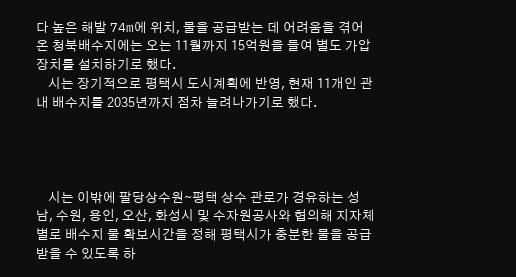다 높은 해발 74m에 위치, 물을 공급받는 데 어려움을 겪어 온 청북배수지에는 오는 11월까지 15억원을 들여 별도 가압장치를 설치하기로 했다.
    시는 장기적으로 평택시 도시계획에 반영, 현재 11개인 관내 배수지를 2035년까지 점차 늘려나가기로 했다.




    시는 이밖에 팔당상수원∼평택 상수 관로가 경유하는 성남, 수원, 용인, 오산, 화성시 및 수자원공사와 협의해 지자체별로 배수지 물 확보시간을 정해 평택시가 충분한 물을 공급받을 수 있도록 하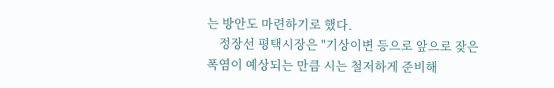는 방안도 마련하기로 했다.
    정장선 평택시장은 "기상이변 등으로 앞으로 잦은 폭염이 예상되는 만큼 시는 철저하게 준비해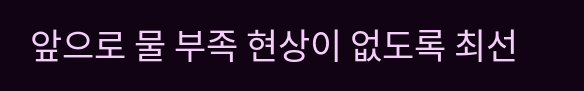앞으로 물 부족 현상이 없도록 최선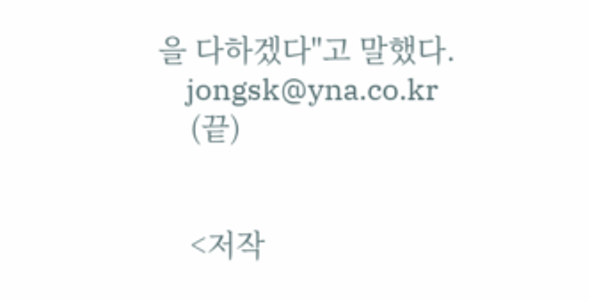을 다하겠다"고 말했다.
    jongsk@yna.co.kr
    (끝)


    <저작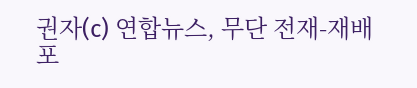권자(c) 연합뉴스, 무단 전재-재배포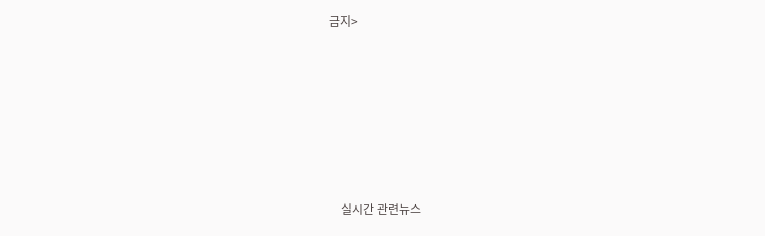금지>







    실시간 관련뉴스